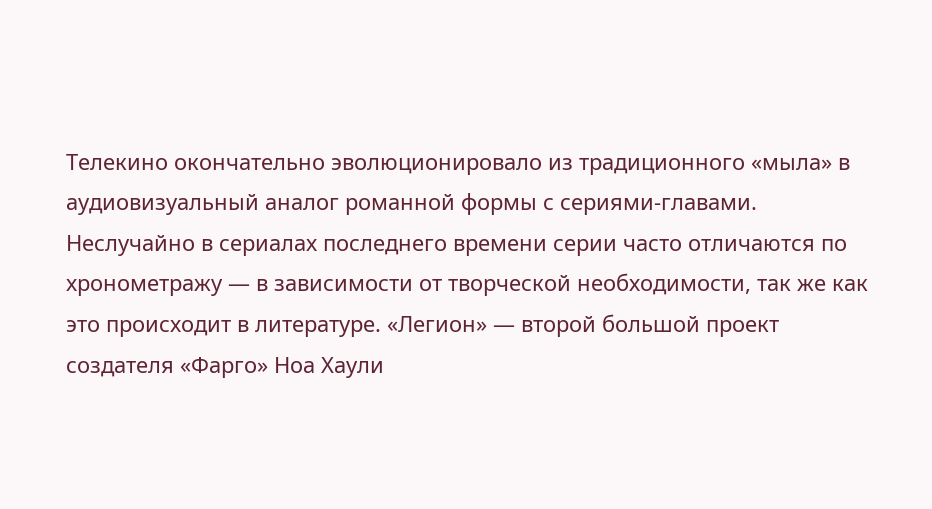Телекино окончательно эволюционировало из традиционного «мыла» в аудиовизуальный аналог романной формы с сериями-главами. Неслучайно в сериалах последнего времени серии часто отличаются по хронометражу — в зависимости от творческой необходимости, так же как это происходит в литературе. «Легион» — второй большой проект создателя «Фарго» Ноа Хаули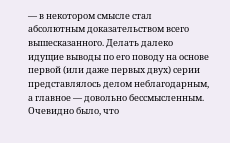— в некотором смысле стал абсолютным доказательством всего вышесказанного. Делать далеко идущие выводы по его поводу на основе первой (или даже первых двух) серии представлялось делом неблагодарным, а главное — довольно бессмысленным. Очевидно было, что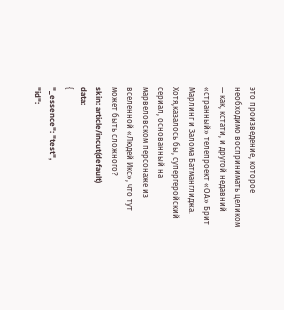это произведение, которое необходимо воспринимать целиком — как, кстати, и другой недавний «странный» телепроект «ОА» Брит Марлинг и Залома Батманглиджа.
Хотя,казалось бы, супергеройский сериал, основанный на марвеловском персонаже из вселенной «Людей Икс», что тут может быть сложного?
skin: article/incut(default)
data:
{
"_essence": "test",
"id":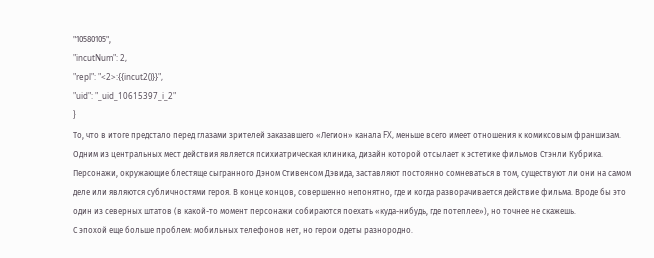"10580105",
"incutNum": 2,
"repl": "<2>:{{incut2()}}",
"uid": "_uid_10615397_i_2"
}
То, что в итоге предстало перед глазами зрителей заказавшего «Легион» канала FX, меньше всего имеет отношения к комиксовым франшизам.
Одним из центральных мест действия является психиатрическая клиника, дизайн которой отсылает к эстетике фильмов Стэнли Кубрика. Персонажи, окружающие блестяще сыгранного Дэном Стивенсом Дэвида, заставляют постоянно сомневаться в том, существуют ли они на самом деле или являются субличностями героя. В конце концов, совершенно непонятно, где и когда разворачивается действие фильма. Вроде бы это один из северных штатов (в какой-то момент персонажи собираются поехать «куда-нибудь, где потеплее»), но точнее не скажешь.
С эпохой еще больше проблем: мобильных телефонов нет, но герои одеты разнородно.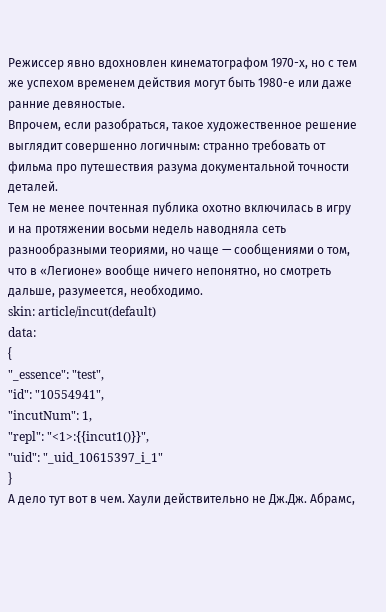Режиссер явно вдохновлен кинематографом 1970-х, но с тем же успехом временем действия могут быть 1980-е или даже ранние девяностые.
Впрочем, если разобраться, такое художественное решение выглядит совершенно логичным: странно требовать от фильма про путешествия разума документальной точности деталей.
Тем не менее почтенная публика охотно включилась в игру и на протяжении восьми недель наводняла сеть разнообразными теориями, но чаще — сообщениями о том, что в «Легионе» вообще ничего непонятно, но смотреть дальше, разумеется, необходимо.
skin: article/incut(default)
data:
{
"_essence": "test",
"id": "10554941",
"incutNum": 1,
"repl": "<1>:{{incut1()}}",
"uid": "_uid_10615397_i_1"
}
А дело тут вот в чем. Хаули действительно не Дж.Дж. Абрамс,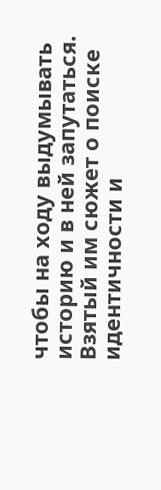чтобы на ходу выдумывать историю и в ней запутаться. Взятый им сюжет о поиске идентичности и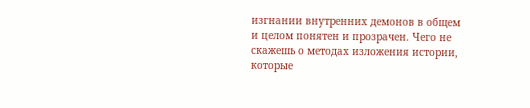изгнании внутренних демонов в общем и целом понятен и прозрачен. Чего не скажешь о методах изложения истории, которые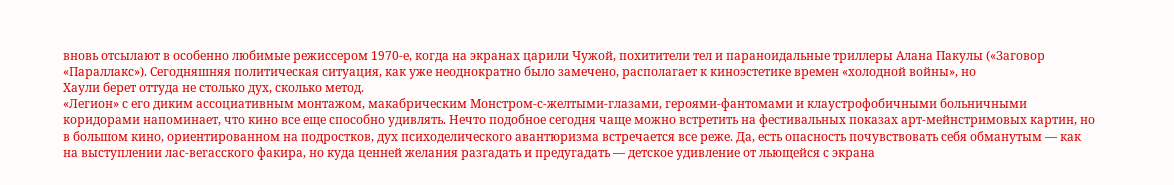вновь отсылают в особенно любимые режиссером 1970-е, когда на экранах царили Чужой, похитители тел и параноидальные триллеры Алана Пакулы («Заговор «Параллакс»). Сегодняшняя политическая ситуация, как уже неоднократно было замечено, располагает к киноэстетике времен «холодной войны», но
Хаули берет оттуда не столько дух, сколько метод.
«Легион» с его диким ассоциативным монтажом, макабрическим Монстром-с-желтыми-глазами, героями-фантомами и клаустрофобичными больничными коридорами напоминает, что кино все еще способно удивлять. Нечто подобное сегодня чаще можно встретить на фестивальных показах арт-мейнстримовых картин, но в большом кино, ориентированном на подростков, дух психоделического авантюризма встречается все реже. Да, есть опасность почувствовать себя обманутым — как на выступлении лас-вегасского факира, но куда ценней желания разгадать и предугадать — детское удивление от льющейся с экрана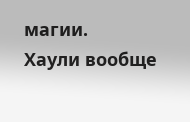магии.
Хаули вообще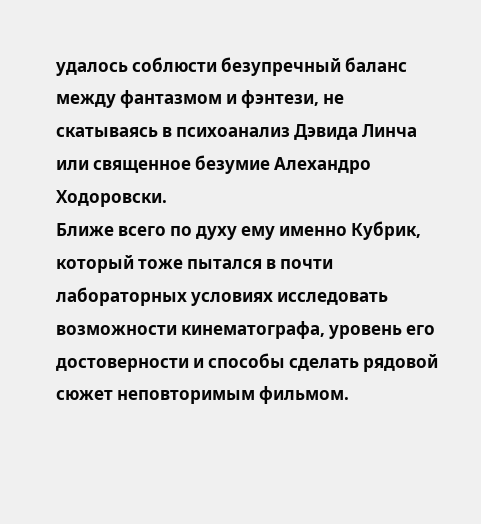удалось соблюсти безупречный баланс между фантазмом и фэнтези, не скатываясь в психоанализ Дэвида Линча или священное безумие Алехандро Ходоровски.
Ближе всего по духу ему именно Кубрик, который тоже пытался в почти лабораторных условиях исследовать возможности кинематографа, уровень его достоверности и способы сделать рядовой сюжет неповторимым фильмом.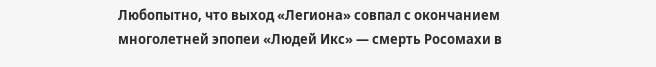Любопытно, что выход «Легиона» совпал с окончанием многолетней эпопеи «Людей Икс» — смерть Росомахи в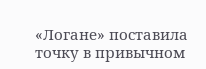«Логане» поставила точку в привычном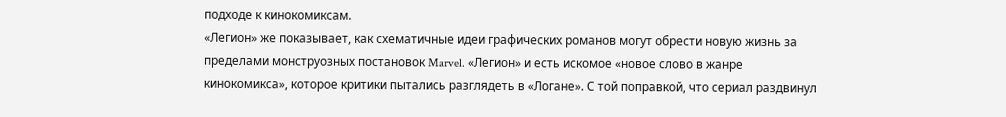подходе к кинокомиксам.
«Легион» же показывает, как схематичные идеи графических романов могут обрести новую жизнь за пределами монструозных постановок Marvel. «Легион» и есть искомое «новое слово в жанре кинокомикса», которое критики пытались разглядеть в «Логане». С той поправкой, что сериал раздвинул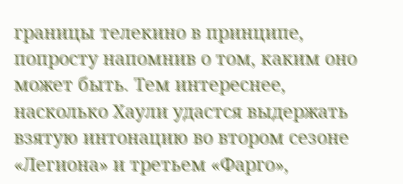границы телекино в принципе, попросту напомнив о том, каким оно может быть. Тем интереснее, насколько Хаули удастся выдержать взятую интонацию во втором сезоне «Легиона» и третьем «Фарго»,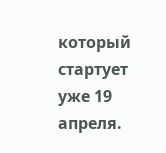который стартует уже 19 апреля.